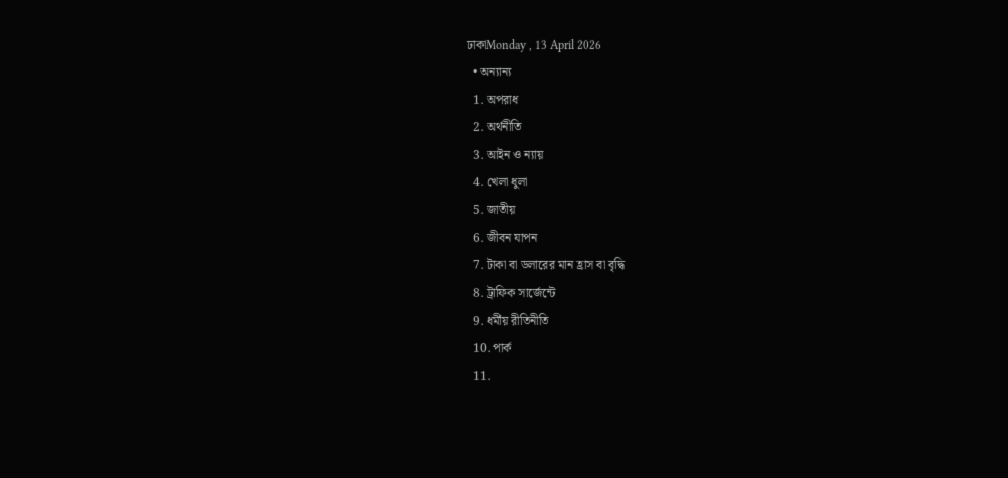ঢাকাMonday , 13 April 2026
  • অন্যান্য
  1. অপরাধ
  2. অর্থনীতি
  3. আইন ও ন্যায়
  4. খেলা ধুলা
  5. জাতীয়
  6. জীবন যাপন
  7. টাকা বা ডলারের মান হ্রাস বা বৃদ্ধি
  8. ট্রাফিক সার্জেন্টে
  9. ধর্মীয় রীতিনীতি
  10. পার্ক
  11.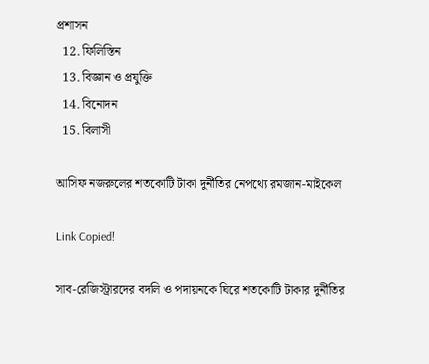প্রশাসন
  12. ফিলিস্তিন
  13. বিজ্ঞান ও প্রযুক্তি
  14. বিনোদন
  15. বিলাসী

আসিফ নজরুলের শতকোটি টাকা দুর্নীতির নেপথ্যে রমজান-মাইকেল

Link Copied!

সাব-রেজিস্ট্রারদের বদলি ও পদায়নকে ঘিরে শতকোটি টাকার দুর্নীতির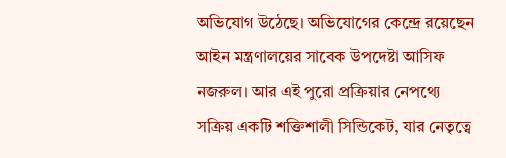অভিযোগ উঠেছে। অভিযোগের কেন্দ্রে রয়েছেন আইন মন্ত্রণালয়ের সাবেক উপদেষ্টা আসিফ নজরুল। আর এই পুরো প্রক্রিয়ার নেপথ্যে সক্রিয় একটি শক্তিশালী সিন্ডিকেট, যার নেতৃত্বে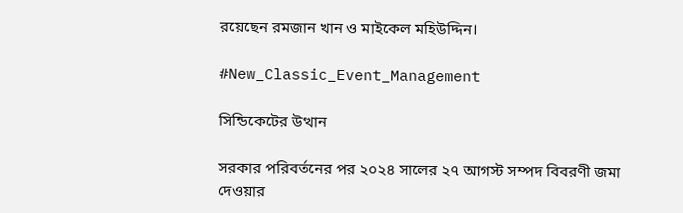রয়েছেন রমজান খান ও মাইকেল মহিউদ্দিন।

#New_Classic_Event_Management

সিন্ডিকেটের উত্থান

সরকার পরিবর্তনের পর ২০২৪ সালের ২৭ আগস্ট সম্পদ বিবরণী জমা দেওয়ার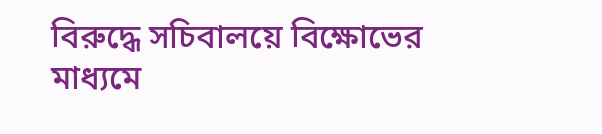বিরুদ্ধে সচিবালয়ে বিক্ষোভের মাধ্যমে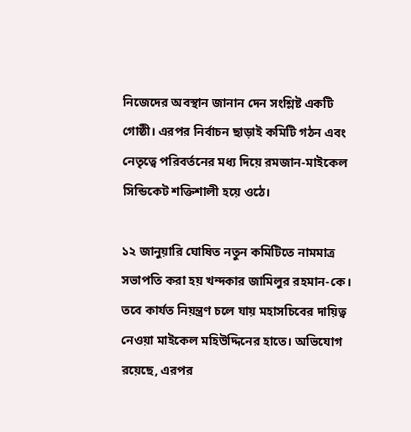নিজেদের অবস্থান জানান দেন সংশ্লিষ্ট একটি গোষ্ঠী। এরপর নির্বাচন ছাড়াই কমিটি গঠন এবং নেতৃত্বে পরিবর্তনের মধ্য দিয়ে রমজান-মাইকেল সিন্ডিকেট শক্তিশালী হয়ে ওঠে।

১২ জানুয়ারি ঘোষিত নতুন কমিটিতে নামমাত্র সভাপতি করা হয় খন্দকার জামিলুর রহমান-কে। তবে কার্যত নিয়ন্ত্রণ চলে যায় মহাসচিবের দায়িত্ব নেওয়া মাইকেল মহিউদ্দিনের হাতে। অভিযোগ রয়েছে, এরপর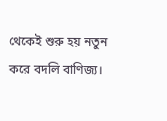থেকেই শুরু হয় নতুন করে বদলি বাণিজ্য।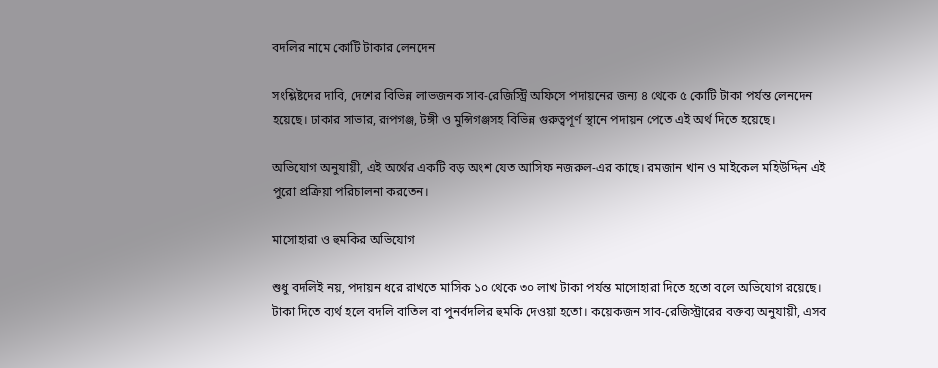বদলির নামে কোটি টাকার লেনদেন

সংশ্লিষ্টদের দাবি, দেশের বিভিন্ন লাভজনক সাব-রেজিস্ট্রি অফিসে পদায়নের জন্য ৪ থেকে ৫ কোটি টাকা পর্যন্ত লেনদেন হয়েছে। ঢাকার সাভার, রূপগঞ্জ, টঙ্গী ও মুন্সিগঞ্জসহ বিভিন্ন গুরুত্বপূর্ণ স্থানে পদায়ন পেতে এই অর্থ দিতে হয়েছে।

অভিযোগ অনুযায়ী, এই অর্থের একটি বড় অংশ যেত আসিফ নজরুল-এর কাছে। রমজান খান ও মাইকেল মহিউদ্দিন এই পুরো প্রক্রিয়া পরিচালনা করতেন।

মাসোহারা ও হুমকির অভিযোগ

শুধু বদলিই নয়, পদায়ন ধরে রাখতে মাসিক ১০ থেকে ৩০ লাখ টাকা পর্যন্ত মাসোহারা দিতে হতো বলে অভিযোগ রয়েছে। টাকা দিতে ব্যর্থ হলে বদলি বাতিল বা পুনর্বদলির হুমকি দেওয়া হতো। কয়েকজন সাব-রেজিস্ট্রারের বক্তব্য অনুযায়ী, এসব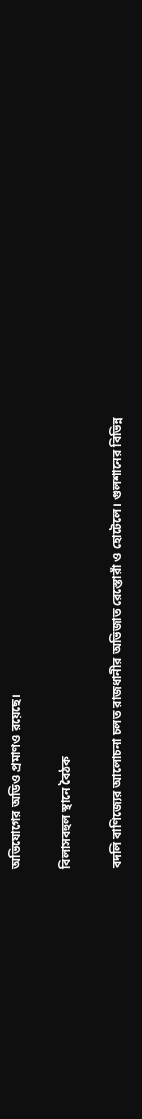অভিযোগের অডিও প্রমাণও রয়েছে।

বিলাসবহুল স্থানে বৈঠক

বদলি বাণিজ্যের আলোচনা চলত রাজধানীর অভিজাত রেস্তোরাঁ ও হোটেলে। গুলশানের বিভিন্ন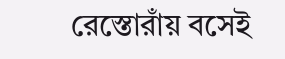রেস্তোরাঁয় বসেই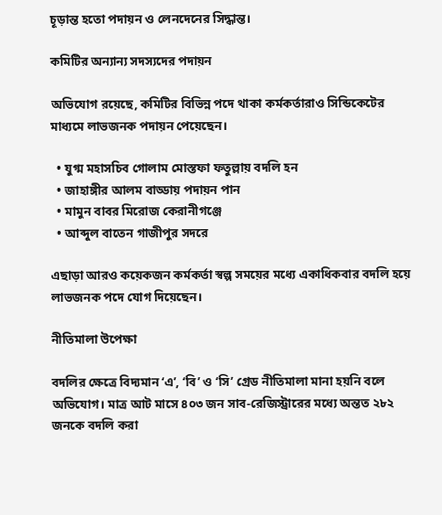চূড়ান্ত হতো পদায়ন ও লেনদেনের সিদ্ধান্ত।

কমিটির অন্যান্য সদস্যদের পদায়ন

অভিযোগ রয়েছে, কমিটির বিভিন্ন পদে থাকা কর্মকর্তারাও সিন্ডিকেটের মাধ্যমে লাভজনক পদায়ন পেয়েছেন।

  • যুগ্ম মহাসচিব গোলাম মোস্তফা ফতুল্লায় বদলি হন
  • জাহাঙ্গীর আলম বাড্ডায় পদায়ন পান
  • মামুন বাবর মিরোজ কেরানীগঞ্জে
  • আব্দুল বাতেন গাজীপুর সদরে

এছাড়া আরও কয়েকজন কর্মকর্তা স্বল্প সময়ের মধ্যে একাধিকবার বদলি হয়ে লাভজনক পদে যোগ দিয়েছেন।

নীতিমালা উপেক্ষা

বদলির ক্ষেত্রে বিদ্যমান ‘এ’, ‘বি’ ও ‘সি’ গ্রেড নীতিমালা মানা হয়নি বলে অভিযোগ। মাত্র আট মাসে ৪০৩ জন সাব-রেজিস্ট্রারের মধ্যে অন্তত ২৮২ জনকে বদলি করা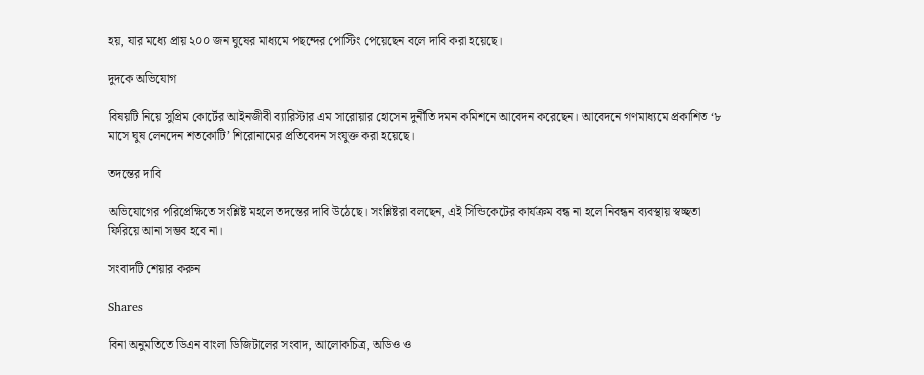হয়, যার মধ্যে প্রায় ২০০ জন ঘুষের মাধ্যমে পছন্দের পোস্টিং পেয়েছেন বলে দাবি করা হয়েছে।

দুদকে অভিযোগ

বিষয়টি নিয়ে সুপ্রিম কোর্টের আইনজীবী ব্যারিস্টার এম সারোয়ার হোসেন দুর্নীতি দমন কমিশনে আবেদন করেছেন। আবেদনে গণমাধ্যমে প্রকাশিত ‘৮ মাসে ঘুষ লেনদেন শতকোটি’ শিরোনামের প্রতিবেদন সংযুক্ত করা হয়েছে।

তদন্তের দাবি

অভিযোগের পরিপ্রেক্ষিতে সংশ্লিষ্ট মহলে তদন্তের দাবি উঠেছে। সংশ্লিষ্টরা বলছেন, এই সিন্ডিকেটের কার্যক্রম বন্ধ না হলে নিবন্ধন ব্যবস্থায় স্বচ্ছতা ফিরিয়ে আনা সম্ভব হবে না।

সংবাদটি শেয়ার করুন

Shares

বিনা অনুমতিতে ডিএন বাংলা ডিজিটালের সংবাদ, আলোকচিত্র, অডিও ও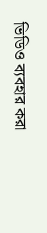ভিডিও ব্যবহার করা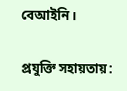বেআইনি।

প্রযুক্তি সহায়তায়: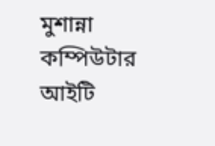মুশান্না কম্পিউটার আইটি